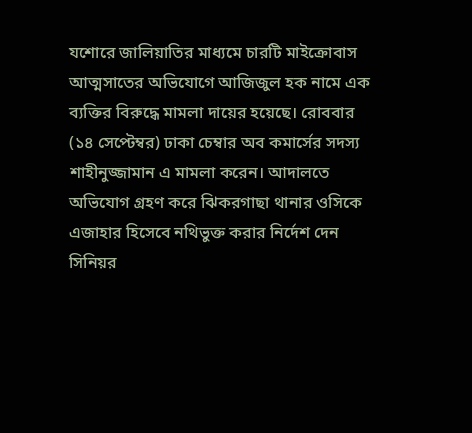যশোরে জালিয়াতির মাধ্যমে চারটি মাইক্রোবাস আত্মসাতের অভিযোগে আজিজুল হক নামে এক ব্যক্তির বিরুদ্ধে মামলা দায়ের হয়েছে। রোববার (১৪ সেপ্টেম্বর) ঢাকা চেম্বার অব কমার্সের সদস্য শাহীনুজ্জামান এ মামলা করেন। আদালতে অভিযোগ গ্রহণ করে ঝিকরগাছা থানার ওসিকে এজাহার হিসেবে নথিভুক্ত করার নির্দেশ দেন সিনিয়র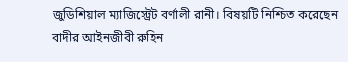জুডিশিয়াল ম্যাজিস্ট্রেট বর্ণালী রানী। বিষয়টি নিশ্চিত করেছেন বাদীর আইনজীবী রুহিন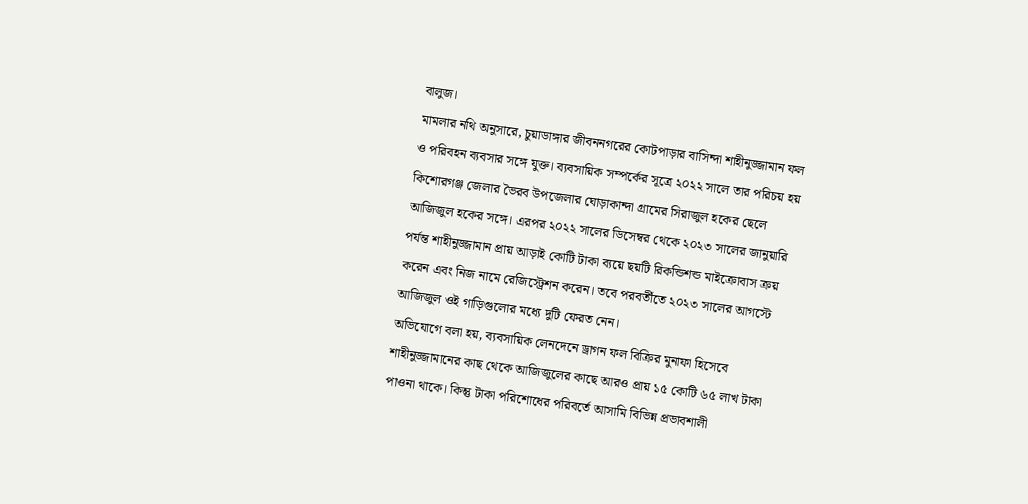বালুজ।
মামলার নথি অনুসারে, চুয়াডাঙ্গার জীবননগরের কোটপাড়ার বাসিন্দা শাহীনুজ্জামান ফল ও পরিবহন ব্যবসার সঙ্গে যুক্ত। ব্যবসায়িক সম্পর্কের সূত্রে ২০২২ সালে তার পরিচয় হয় কিশোরগঞ্জ জেলার ভৈরব উপজেলার ঘোড়াকান্দা গ্রামের সিরাজুল হকের ছেলে আজিজুল হকের সঙ্গে। এরপর ২০২২ সালের ডিসেম্বর থেকে ২০২৩ সালের জানুয়ারি পর্যন্ত শাহীনুজ্জামান প্রায় আড়াই কোটি টাকা ব্যয়ে ছয়টি রিকন্ডিশন্ড মাইক্রোবাস ক্রয় করেন এবং নিজ নামে রেজিস্ট্রেশন করেন। তবে পরবর্তীতে ২০২৩ সালের আগস্টে আজিজুল ওই গাড়িগুলোর মধ্যে দুটি ফেরত নেন।
অভিযোগে বলা হয়, ব্যবসায়িক লেনদেনে ড্রাগন ফল বিক্রির মুনাফা হিসেবে শাহীনুজ্জামানের কাছ থেকে আজিজুলের কাছে আরও প্রায় ১৫ কোটি ৬৫ লাখ টাকা পাওনা থাকে। কিন্তু টাকা পরিশোধের পরিবর্তে আসামি বিভিন্ন প্রভাবশালী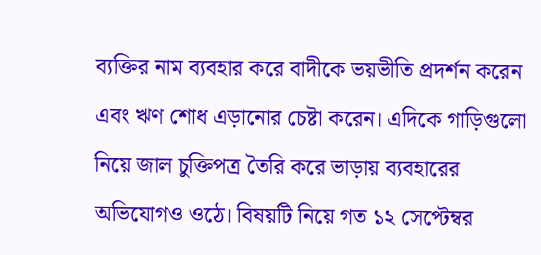ব্যক্তির নাম ব্যবহার করে বাদীকে ভয়ভীতি প্রদর্শন করেন এবং ঋণ শোধ এড়ানোর চেষ্টা করেন। এদিকে গাড়িগুলো নিয়ে জাল চুক্তিপত্র তৈরি করে ভাড়ায় ব্যবহারের অভিযোগও ওঠে। বিষয়টি নিয়ে গত ১২ সেপ্টেম্বর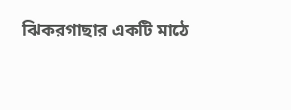ঝিকরগাছার একটি মাঠে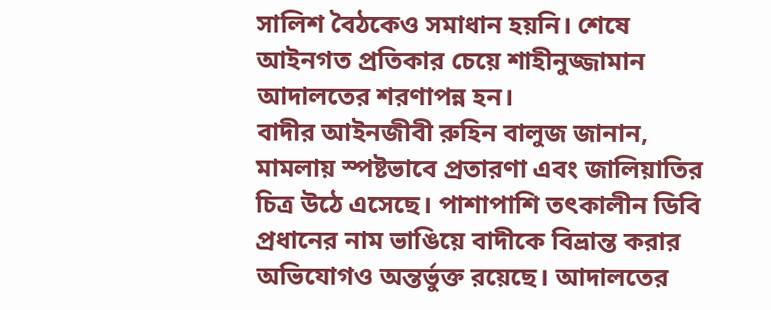সালিশ বৈঠকেও সমাধান হয়নি। শেষে আইনগত প্রতিকার চেয়ে শাহীনুজ্জামান আদালতের শরণাপন্ন হন।
বাদীর আইনজীবী রুহিন বালুজ জানান, মামলায় স্পষ্টভাবে প্রতারণা এবং জালিয়াতির চিত্র উঠে এসেছে। পাশাপাশি তৎকালীন ডিবি প্রধানের নাম ভাঙিয়ে বাদীকে বিভ্রান্ত করার অভিযোগও অন্তর্ভুক্ত রয়েছে। আদালতের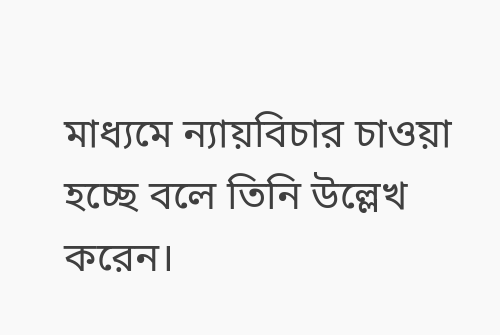মাধ্যমে ন্যায়বিচার চাওয়া হচ্ছে বলে তিনি উল্লেখ করেন।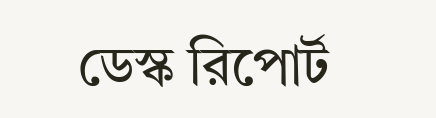ডেস্ক রিপোর্ট